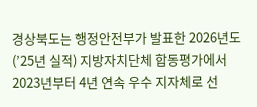경상북도는 행정안전부가 발표한 2026년도(’25년 실적) 지방자치단체 합동평가에서 2023년부터 4년 연속 우수 지자체로 선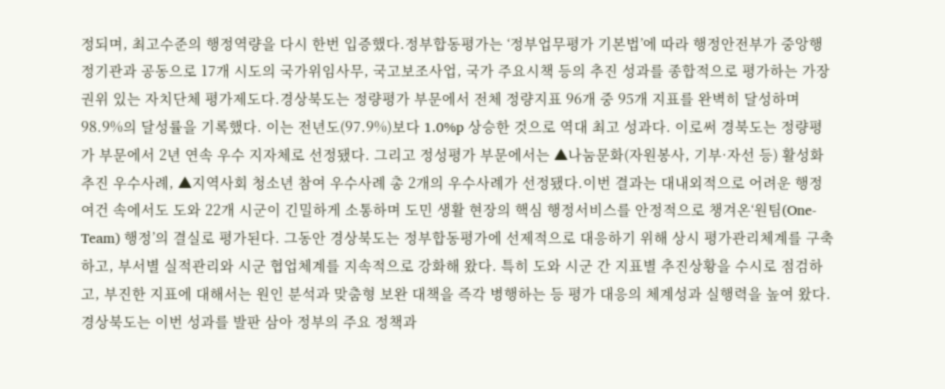정되며, 최고수준의 행정역량을 다시 한번 입증했다.정부합동평가는 ‘정부업무평가 기본법’에 따라 행정안전부가 중앙행정기관과 공동으로 17개 시도의 국가위임사무, 국고보조사업, 국가 주요시책 등의 추진 성과를 종합적으로 평가하는 가장 권위 있는 자치단체 평가제도다.경상북도는 정량평가 부문에서 전체 정량지표 96개 중 95개 지표를 완벽히 달성하며 98.9%의 달성률을 기록했다. 이는 전년도(97.9%)보다 1.0%p 상승한 것으로 역대 최고 성과다. 이로써 경북도는 정량평가 부문에서 2년 연속 우수 지자체로 선정됐다. 그리고 정성평가 부문에서는 ▲나눔문화(자원봉사, 기부·자선 등) 활성화 추진 우수사례, ▲지역사회 청소년 참여 우수사례 총 2개의 우수사례가 선정됐다.이번 결과는 대내외적으로 어려운 행정 여건 속에서도 도와 22개 시군이 긴밀하게 소통하며 도민 생활 현장의 핵심 행정서비스를 안정적으로 챙겨온‘원팀(One-Team) 행정’의 결실로 평가된다. 그동안 경상북도는 정부합동평가에 선제적으로 대응하기 위해 상시 평가관리체계를 구축하고, 부서별 실적관리와 시군 협업체계를 지속적으로 강화해 왔다. 특히 도와 시군 간 지표별 추진상황을 수시로 점검하고, 부진한 지표에 대해서는 원인 분석과 맞춤형 보완 대책을 즉각 병행하는 등 평가 대응의 체계성과 실행력을 높여 왔다.경상북도는 이번 성과를 발판 삼아 정부의 주요 정책과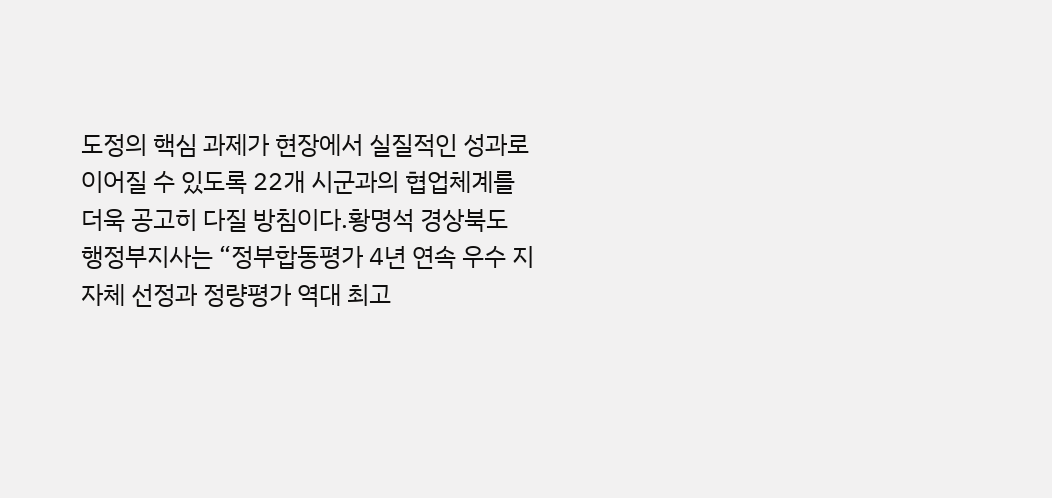도정의 핵심 과제가 현장에서 실질적인 성과로 이어질 수 있도록 22개 시군과의 협업체계를 더욱 공고히 다질 방침이다.황명석 경상북도 행정부지사는 “정부합동평가 4년 연속 우수 지자체 선정과 정량평가 역대 최고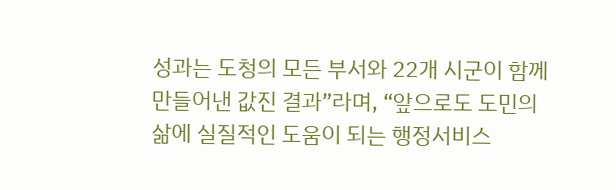성과는 도청의 모든 부서와 22개 시군이 함께 만들어낸 값진 결과”라며, “앞으로도 도민의 삶에 실질적인 도움이 되는 행정서비스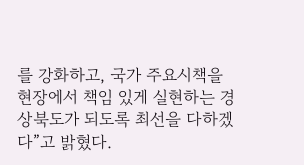를 강화하고, 국가 주요시책을 현장에서 책임 있게 실현하는 경상북도가 되도록 최선을 다하겠다”고 밝혔다.